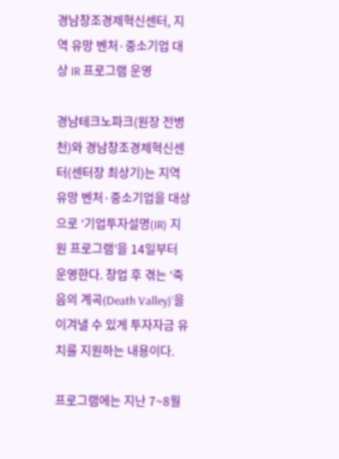경남창조경제혁신센터, 지역 유망 벤처·중소기업 대상 IR 프로그램 운영

경남테크노파크(원장 전병천)와 경남창조경제혁신센터(센터장 최상기)는 지역 유망 벤처·중소기업을 대상으로 ‘기업투자설명(IR) 지원 프로그램’을 14일부터 운영한다. 창업 후 겪는 ‘죽음의 계곡(Death Valley)’을 이겨낼 수 있게 투자자금 유치를 지원하는 내용이다.

프로그램에는 지난 7~8월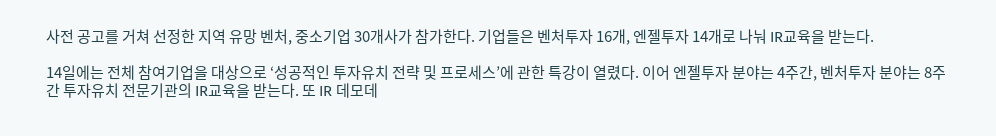사전 공고를 거쳐 선정한 지역 유망 벤처, 중소기업 30개사가 참가한다. 기업들은 벤처투자 16개, 엔젤투자 14개로 나눠 IR교육을 받는다.

14일에는 전체 참여기업을 대상으로 ‘성공적인 투자유치 전략 및 프로세스’에 관한 특강이 열렸다. 이어 엔젤투자 분야는 4주간, 벤처투자 분야는 8주간 투자유치 전문기관의 IR교육을 받는다. 또 IR 데모데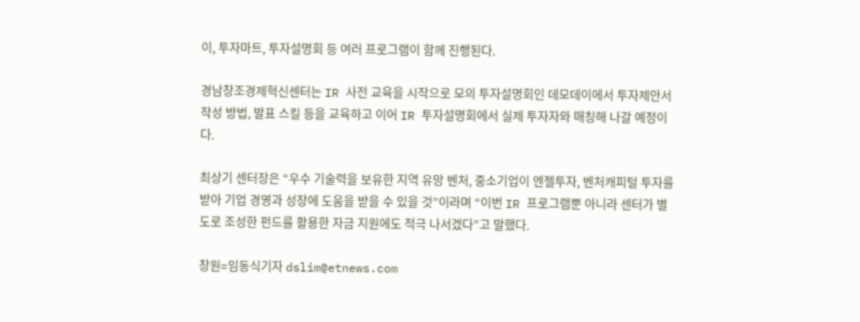이, 투자마트, 투자설명회 등 여러 프로그램이 함께 진행된다.

경남창조경제혁신센터는 IR 사전 교육을 시작으로 모의 투자설명회인 데모데이에서 투자제안서 작성 방법, 발표 스킬 등을 교육하고 이어 IR 투자설명회에서 실제 투자자와 매칭해 나갈 예정이다.

최상기 센터장은 “우수 기술력을 보유한 지역 유망 벤처, 중소기업이 엔젤투자, 벤처캐피털 투자를 받아 기업 경영과 성장에 도움을 받을 수 있을 것”이라며 “이번 IR 프로그램뿐 아니라 센터가 별도로 조성한 펀드를 활용한 자금 지원에도 적극 나서겠다”고 말했다.

창원=임동식기자 dslim@etnews.com